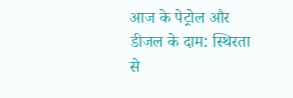आज के पेट्रोल और डीजल के दाम: स्थिरता से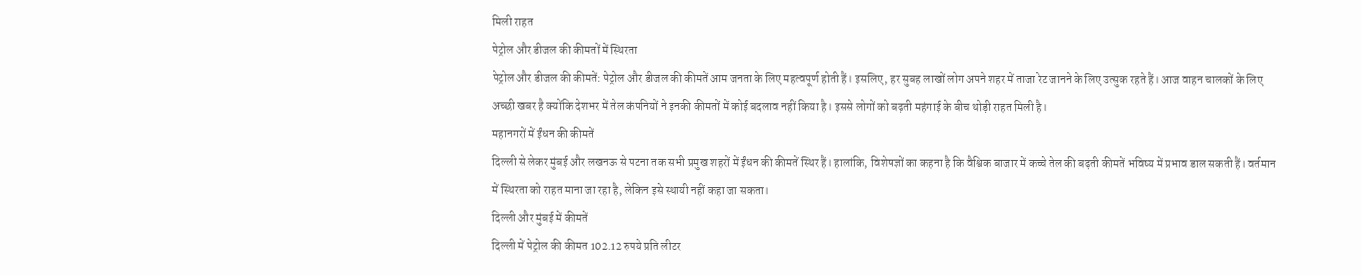मिली राहत
पेट्रोल और डीजल की कीमतों में स्थिरता
पेट्रोल और डीजल की कीमतें: पेट्रोल और डीजल की कीमतें आम जनता के लिए महत्वपूर्ण होती हैं। इसलिए, हर सुबह लाखों लोग अपने शहर में ताजा रेट जानने के लिए उत्सुक रहते हैं। आज वाहन चालकों के लिए अच्छी खबर है क्योंकि देशभर में तेल कंपनियों ने इनकी कीमतों में कोई बदलाव नहीं किया है। इससे लोगों को बढ़ती महंगाई के बीच थोड़ी राहत मिली है।
महानगरों में ईंधन की कीमतें
दिल्ली से लेकर मुंबई और लखनऊ से पटना तक सभी प्रमुख शहरों में ईंधन की कीमतें स्थिर हैं। हालांकि, विशेषज्ञों का कहना है कि वैश्विक बाजार में कच्चे तेल की बढ़ती कीमतें भविष्य में प्रभाव डाल सकती हैं। वर्तमान में स्थिरता को राहत माना जा रहा है, लेकिन इसे स्थायी नहीं कहा जा सकता।
दिल्ली और मुंबई में कीमतें
दिल्ली में पेट्रोल की कीमत 102.12 रुपये प्रति लीटर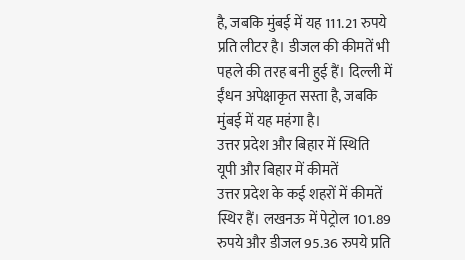है, जबकि मुंबई में यह 111.21 रुपये प्रति लीटर है। डीजल की कीमतें भी पहले की तरह बनी हुई हैं। दिल्ली में ईंधन अपेक्षाकृत सस्ता है, जबकि मुंबई में यह महंगा है।
उत्तर प्रदेश और बिहार में स्थिति
यूपी और बिहार में कीमतें
उत्तर प्रदेश के कई शहरों में कीमतें स्थिर हैं। लखनऊ में पेट्रोल 101.89 रुपये और डीजल 95.36 रुपये प्रति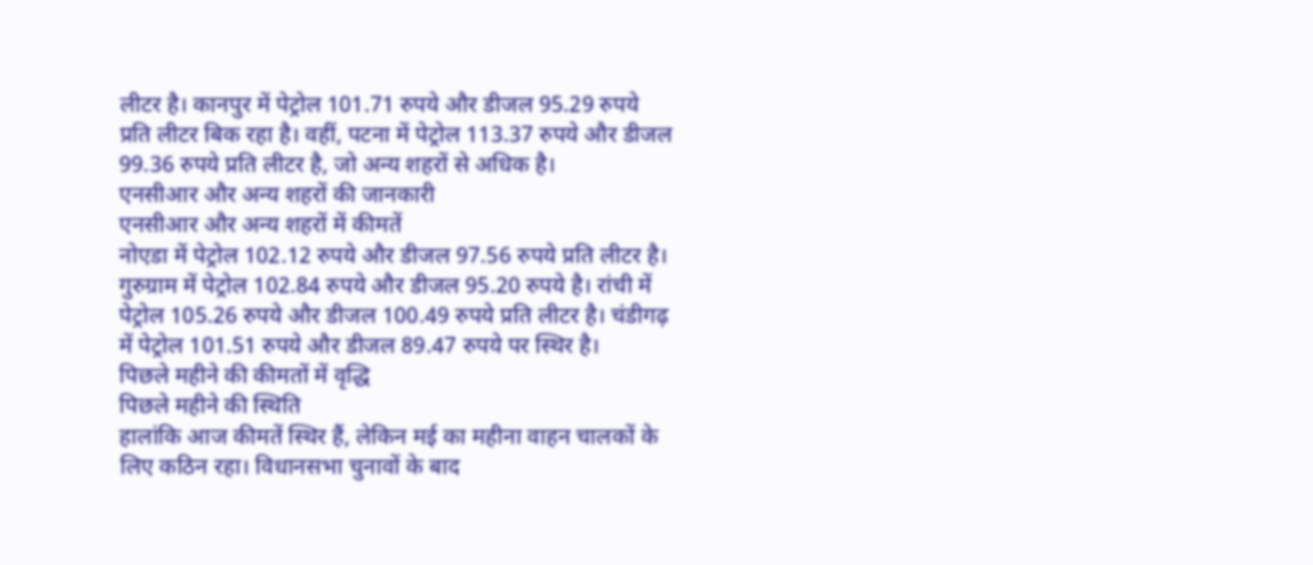लीटर है। कानपुर में पेट्रोल 101.71 रुपये और डीजल 95.29 रुपये प्रति लीटर बिक रहा है। वहीं, पटना में पेट्रोल 113.37 रुपये और डीजल 99.36 रुपये प्रति लीटर है, जो अन्य शहरों से अधिक है।
एनसीआर और अन्य शहरों की जानकारी
एनसीआर और अन्य शहरों में कीमतें
नोएडा में पेट्रोल 102.12 रुपये और डीजल 97.56 रुपये प्रति लीटर है। गुरुग्राम में पेट्रोल 102.84 रुपये और डीजल 95.20 रुपये है। रांची में पेट्रोल 105.26 रुपये और डीजल 100.49 रुपये प्रति लीटर है। चंडीगढ़ में पेट्रोल 101.51 रुपये और डीजल 89.47 रुपये पर स्थिर है।
पिछले महीने की कीमतों में वृद्धि
पिछले महीने की स्थिति
हालांकि आज कीमतें स्थिर हैं, लेकिन मई का महीना वाहन चालकों के लिए कठिन रहा। विधानसभा चुनावों के बाद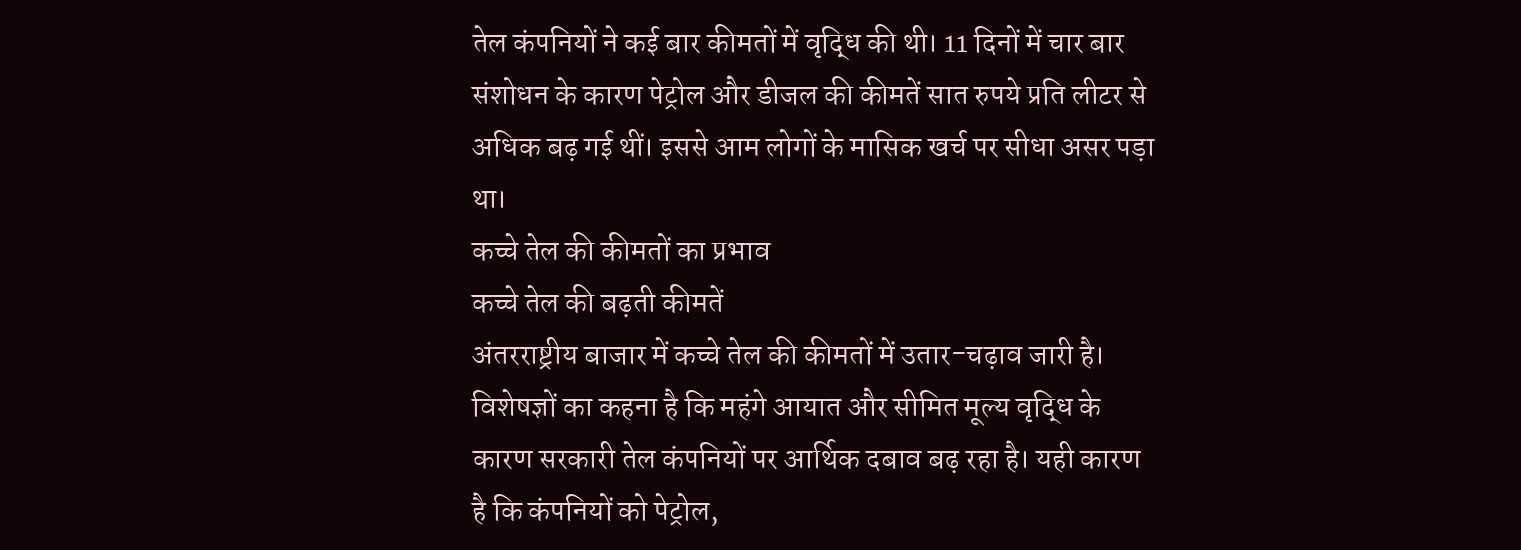तेल कंपनियों ने कई बार कीमतों में वृद्धि की थी। 11 दिनों में चार बार संशोधन के कारण पेट्रोल और डीजल की कीमतें सात रुपये प्रति लीटर से अधिक बढ़ गई थीं। इससे आम लोगों के मासिक खर्च पर सीधा असर पड़ा था।
कच्चे तेल की कीमतों का प्रभाव
कच्चे तेल की बढ़ती कीमतें
अंतरराष्ट्रीय बाजार में कच्चे तेल की कीमतों में उतार-चढ़ाव जारी है। विशेषज्ञों का कहना है कि महंगे आयात और सीमित मूल्य वृद्धि के कारण सरकारी तेल कंपनियों पर आर्थिक दबाव बढ़ रहा है। यही कारण है कि कंपनियों को पेट्रोल,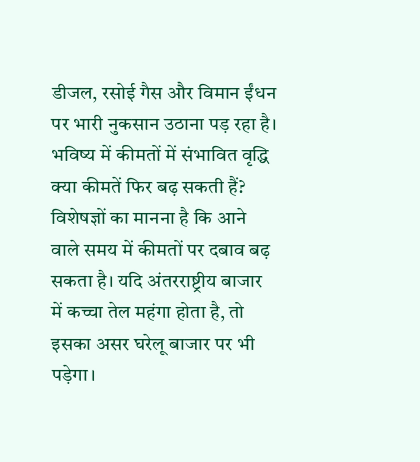डीजल, रसोई गैस और विमान ईंधन पर भारी नुकसान उठाना पड़ रहा है।
भविष्य में कीमतों में संभावित वृद्धि
क्या कीमतें फिर बढ़ सकती हैं?
विशेषज्ञों का मानना है कि आने वाले समय में कीमतों पर दबाव बढ़ सकता है। यदि अंतरराष्ट्रीय बाजार में कच्चा तेल महंगा होता है, तो इसका असर घरेलू बाजार पर भी पड़ेगा।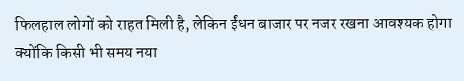फिलहाल लोगों को राहत मिली है, लेकिन ईंधन बाजार पर नजर रखना आवश्यक होगा क्योंकि किसी भी समय नया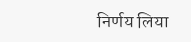निर्णय लिया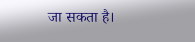जा सकता है।